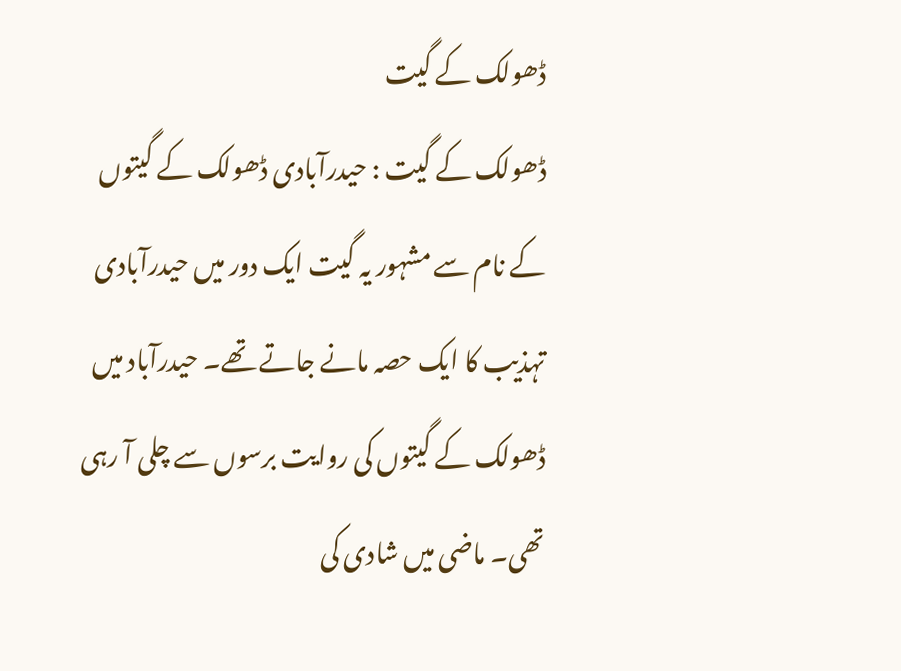ڈھولک کے گیت
ڈھولک کے گیت : حیدرآبادی ڈھولک کے گیتوں کے نام سے مشہور یہ گیت ایک دور میں حیدرآبادی تہذیب کا ایک حصہ مانے جاتے تھے۔ حیدرآباد میں ڈھولک کے گیتوں کی روایت برسوں سے چلی آ رہی تھی۔ ماضی میں شادی کی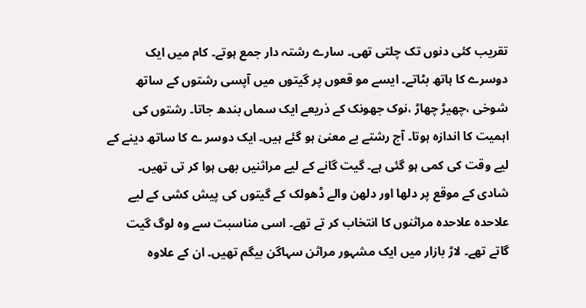تقریب کئی دنوں تک چلتی تھی۔ سارے رشتہ دار جمع ہوتے۔ کام میں ایک دوسرے کا ہاتھ بٹاتے۔ ایسے مو قعوں پر گیتوں میں آپسی رشتوں کے ساتھ شوخی ،چھیڑ چھاڑ ،نوک جھونک کے ذریعے ایک سماں بندھ جاتا۔ رشتوں کی اہمیت کا اندازہ ہوتا۔ آج رشتے بے معنیٰ ہو گئے ہیں۔ ایک دوسر ے کا ساتھ دینے کے لیے وقت کی کمی ہو گئی ہے۔ گیت گانے کے لیے مراثنیں بھی ہوا کر تی تھیں۔ شادی کے موقع پر دلھا اور دلھن والے ڈھولک کے گیتوں کی پیش کشی کے لیے علاحدہ علاحدہ مراثنوں کا انتخاب کر تے تھے۔ اسی مناسبت سے وہ لوگ گیت گاتے تھے۔ لاڑ بازار میں ایک مشہور مراثن سہاگن بیگم تھیں۔ ان کے علاوہ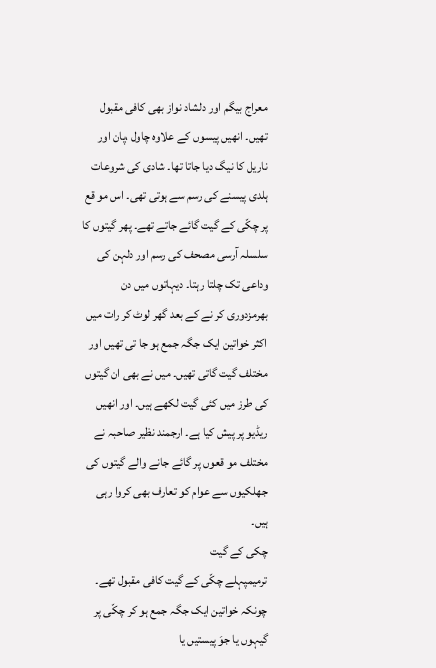معراج بیگم اور دلشاد نواز بھی کافی مقبول تھیں۔ انھیں پیسوں کے علاوہ چاول ،پان اور ناریل کا نیگ دیا جاتا تھا۔ شادی کی شروعات ہلدی پیسنے کی رسم سے ہوتی تھی۔ اس مو قع پر چکّی کے گیت گائے جاتے تھے۔ پھر گیتوں کا سلسلہ آرسی مصحف کی رسم اور دلہن کی وداعی تک چلتا رہتا۔ دیہاتوں میں دن بھرمزدوری کر نے کے بعد گھر لوٹ کر رات میں اکثر خواتین ایک جگہ جمع ہو جا تی تھیں اور مختلف گیت گاتی تھیں۔ میں نے بھی ان گیتوں کی طرز میں کئی گیت لکھے ہیں۔ اور انھیں ریڈیو پر پیش کیا ہے۔ ارجمند نظیر صاحبہ نے مختلف مو قعوں پر گائے جانے والے گیتوں کی جھلکیوں سے عوام کو تعارف بھی کروا رہی ہیں۔
چکی کے گیت
ترمیمپہلے چکّی کے گیت کافی مقبول تھے۔ چونکہ خواتین ایک جگہ جمع ہو کر چکّی پر گیہوں یا جوَ پیستیں یا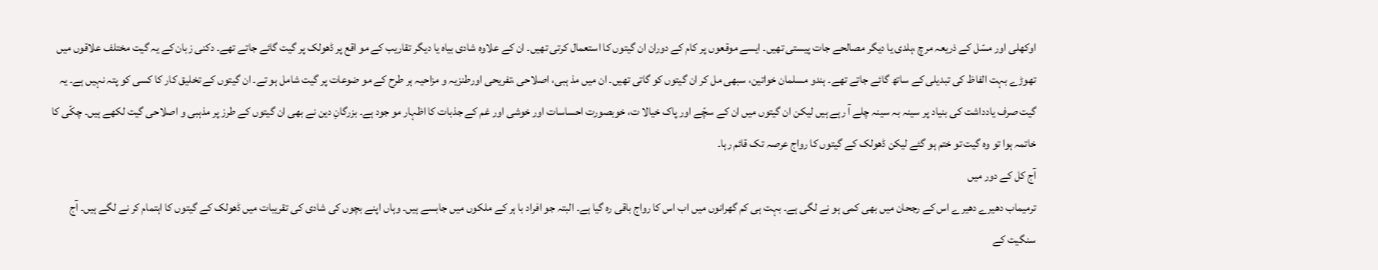اوکھلی اور مسّل کے ذریعہ مرچ ،ہلدی یا دیگر مصالحے جات پیستی تھیں۔ ایسے موقعوں پر کام کے دوران ان گیتوں کا استعمال کرتی تھیں۔ ان کے علاوہ شادی بیاہ یا دیگر تقاریب کے مو اقع پر ڈھولک پر گیت گائے جاتے تھے۔ دکنی زبان کے یہ گیت مختلف علاقوں میں تھوڑے بہت الفاظ کی تبدیلی کے ساتھ گائے جاتے تھے۔ ہندو مسلمان خواتین، سبھی مل کر ان گیتوں کو گاتی تھیں۔ ان میں مذ ہبی، اصلاحی ،تفریحی اورطنزیہ و مزاحیہ ہر طرح کے مو ضوعات پر گیت شامل ہو تے۔ ان گیتوں کے تخلیق کار کا کسی کو پتہ نہیں ہے۔ یہ گیت صرف یادداشت کی بنیاد پر سینہ بہ سینہ چلے آ رہے ہیں لیکن ان گیتوں میں ان کے سچّے اور پاک خیالا ت، خوبصورت احساسات اور خوشی اور غم کے جذبات کا اظہار مو جود ہے۔ بزرگانِ دین نے بھی ان گیتوں کے طرز پر مذہبی و اصلاحی گیت لکھے ہیں۔ چکّی کا خاتمہ ہوا تو وہ گیت تو ختم ہو گئے لیکن ڈھولک کے گیتوں کا رواج عرصہ تک قائم رہا۔
آج کل کے دور میں
ترمیماب دھیرے دھیرے اس کے رجحان میں بھی کمی ہو نے لگی ہے۔ بہت ہی کم گھرانوں میں اب اس کا رواج باقی رہ گیا ہے۔ البتہ جو افراد با ہر کے ملکوں میں جابسے ہیں۔ وہاں اپنے بچوں کی شادی کی تقریبات میں ڈھولک کے گیتوں کا اہتمام کر نے لگے ہیں۔ آج سنگیت کے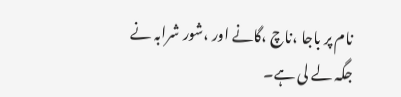نام پر باجا ،ناچ ،گانے اور ،شور شرابہ نے جگہ لے لی ہے۔